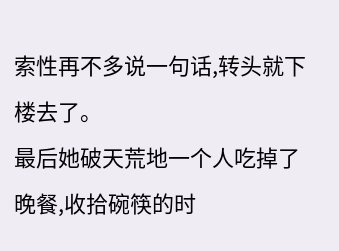索性再不多说一句话,转头就下楼去了。
最后她破天荒地一个人吃掉了晚餐,收拾碗筷的时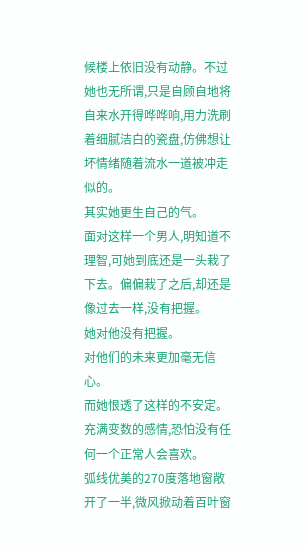候楼上依旧没有动静。不过她也无所谓,只是自顾自地将自来水开得哗哗响,用力洗刷着细腻洁白的瓷盘,仿佛想让坏情绪随着流水一道被冲走似的。
其实她更生自己的气。
面对这样一个男人,明知道不理智,可她到底还是一头栽了下去。偏偏栽了之后,却还是像过去一样,没有把握。
她对他没有把握。
对他们的未来更加毫无信心。
而她恨透了这样的不安定。
充满变数的感情,恐怕没有任何一个正常人会喜欢。
弧线优美的270度落地窗敞开了一半,微风掀动着百叶窗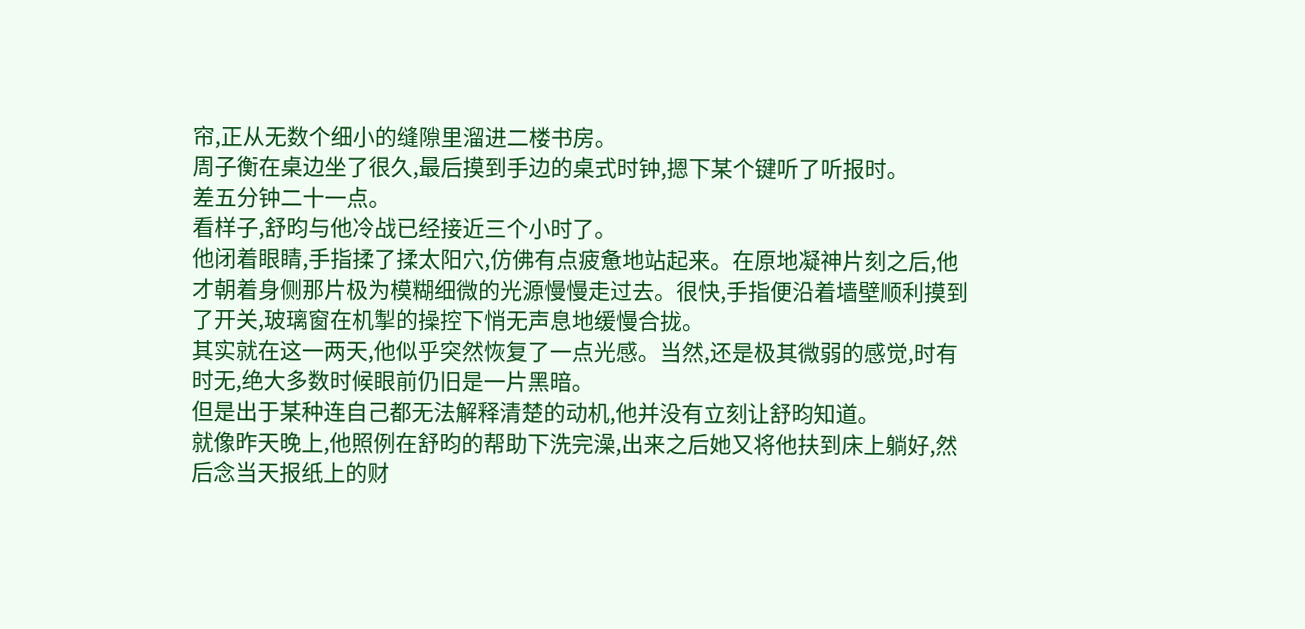帘,正从无数个细小的缝隙里溜进二楼书房。
周子衡在桌边坐了很久,最后摸到手边的桌式时钟,摁下某个键听了听报时。
差五分钟二十一点。
看样子,舒昀与他冷战已经接近三个小时了。
他闭着眼睛,手指揉了揉太阳穴,仿佛有点疲惫地站起来。在原地凝神片刻之后,他才朝着身侧那片极为模糊细微的光源慢慢走过去。很快,手指便沿着墙壁顺利摸到了开关,玻璃窗在机掣的操控下悄无声息地缓慢合拢。
其实就在这一两天,他似乎突然恢复了一点光感。当然,还是极其微弱的感觉,时有时无,绝大多数时候眼前仍旧是一片黑暗。
但是出于某种连自己都无法解释清楚的动机,他并没有立刻让舒昀知道。
就像昨天晚上,他照例在舒昀的帮助下洗完澡,出来之后她又将他扶到床上躺好,然后念当天报纸上的财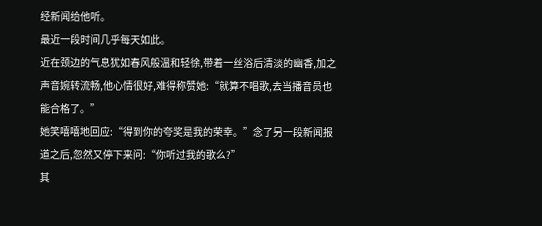经新闻给他听。
最近一段时间几乎每天如此。
近在颈边的气息犹如春风般温和轻徐,带着一丝浴后清淡的幽香,加之声音婉转流畅,他心情很好,难得称赞她:“就算不唱歌,去当播音员也能合格了。”
她笑嘻嘻地回应:“得到你的夸奖是我的荣幸。”念了另一段新闻报道之后,忽然又停下来问:“你听过我的歌么?”
其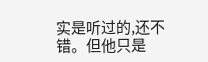实是听过的,还不错。但他只是